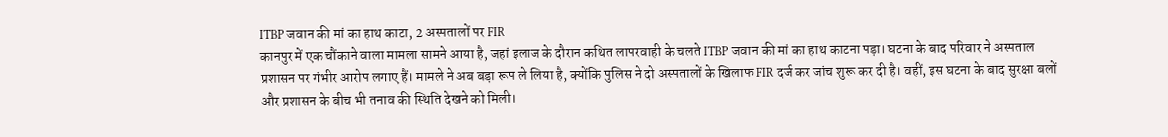ITBP जवान की मां का हाथ काटा, 2 अस्पतालों पर FIR
कानपुर में एक चौंकाने वाला मामला सामने आया है, जहां इलाज के दौरान कथित लापरवाही के चलते ITBP जवान की मां का हाथ काटना पड़ा। घटना के बाद परिवार ने अस्पताल प्रशासन पर गंभीर आरोप लगाए हैं। मामले ने अब बड़ा रूप ले लिया है, क्योंकि पुलिस ने दो अस्पतालों के खिलाफ FIR दर्ज कर जांच शुरू कर दी है। वहीं, इस घटना के बाद सुरक्षा बलों और प्रशासन के बीच भी तनाव की स्थिति देखने को मिली।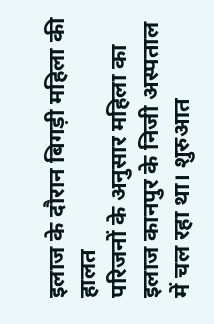इलाज के दौरान बिगड़ी महिला की हालत
परिजनों के अनुसार महिला का इलाज कानपुर के निजी अस्पताल में चल रहा था। शुरुआत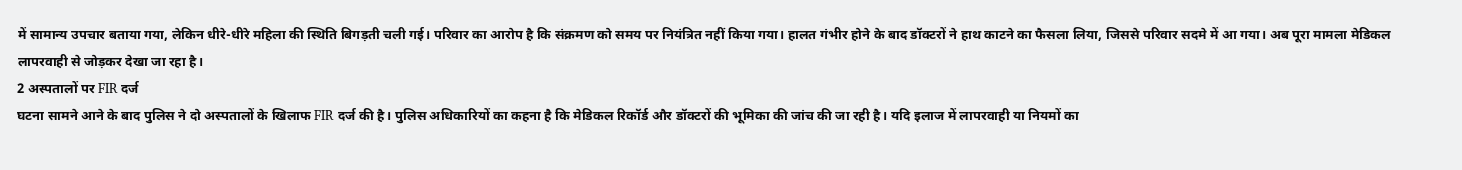में सामान्य उपचार बताया गया, लेकिन धीरे-धीरे महिला की स्थिति बिगड़ती चली गई। परिवार का आरोप है कि संक्रमण को समय पर नियंत्रित नहीं किया गया। हालत गंभीर होने के बाद डॉक्टरों ने हाथ काटने का फैसला लिया, जिससे परिवार सदमे में आ गया। अब पूरा मामला मेडिकल लापरवाही से जोड़कर देखा जा रहा है।
2 अस्पतालों पर FIR दर्ज
घटना सामने आने के बाद पुलिस ने दो अस्पतालों के खिलाफ FIR दर्ज की है। पुलिस अधिकारियों का कहना है कि मेडिकल रिकॉर्ड और डॉक्टरों की भूमिका की जांच की जा रही है। यदि इलाज में लापरवाही या नियमों का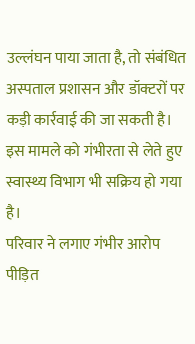उल्लंघन पाया जाता है, तो संबंधित अस्पताल प्रशासन और डॉक्टरों पर कड़ी कार्रवाई की जा सकती है। इस मामले को गंभीरता से लेते हुए स्वास्थ्य विभाग भी सक्रिय हो गया है।
परिवार ने लगाए गंभीर आरोप
पीड़ित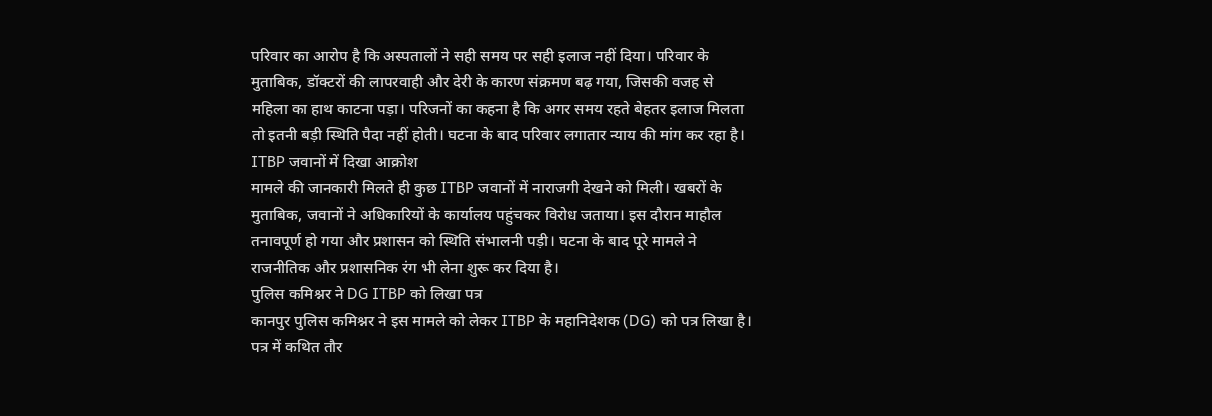परिवार का आरोप है कि अस्पतालों ने सही समय पर सही इलाज नहीं दिया। परिवार के मुताबिक, डॉक्टरों की लापरवाही और देरी के कारण संक्रमण बढ़ गया, जिसकी वजह से महिला का हाथ काटना पड़ा। परिजनों का कहना है कि अगर समय रहते बेहतर इलाज मिलता तो इतनी बड़ी स्थिति पैदा नहीं होती। घटना के बाद परिवार लगातार न्याय की मांग कर रहा है।
ITBP जवानों में दिखा आक्रोश
मामले की जानकारी मिलते ही कुछ ITBP जवानों में नाराजगी देखने को मिली। खबरों के मुताबिक, जवानों ने अधिकारियों के कार्यालय पहुंचकर विरोध जताया। इस दौरान माहौल तनावपूर्ण हो गया और प्रशासन को स्थिति संभालनी पड़ी। घटना के बाद पूरे मामले ने राजनीतिक और प्रशासनिक रंग भी लेना शुरू कर दिया है।
पुलिस कमिश्नर ने DG ITBP को लिखा पत्र
कानपुर पुलिस कमिश्नर ने इस मामले को लेकर ITBP के महानिदेशक (DG) को पत्र लिखा है। पत्र में कथित तौर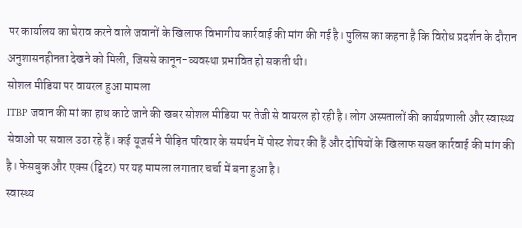पर कार्यालय का घेराव करने वाले जवानों के खिलाफ विभागीय कार्रवाई की मांग की गई है। पुलिस का कहना है कि विरोध प्रदर्शन के दौरान अनुशासनहीनता देखने को मिली, जिससे कानून-व्यवस्था प्रभावित हो सकती थी।
सोशल मीडिया पर वायरल हुआ मामला
ITBP जवान की मां का हाथ काटे जाने की खबर सोशल मीडिया पर तेजी से वायरल हो रही है। लोग अस्पतालों की कार्यप्रणाली और स्वास्थ्य सेवाओं पर सवाल उठा रहे हैं। कई यूजर्स ने पीड़ित परिवार के समर्थन में पोस्ट शेयर की हैं और दोषियों के खिलाफ सख्त कार्रवाई की मांग की है। फेसबुक और एक्स (ट्विटर) पर यह मामला लगातार चर्चा में बना हुआ है।
स्वास्थ्य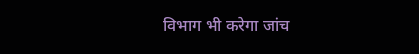विभाग भी करेगा जांच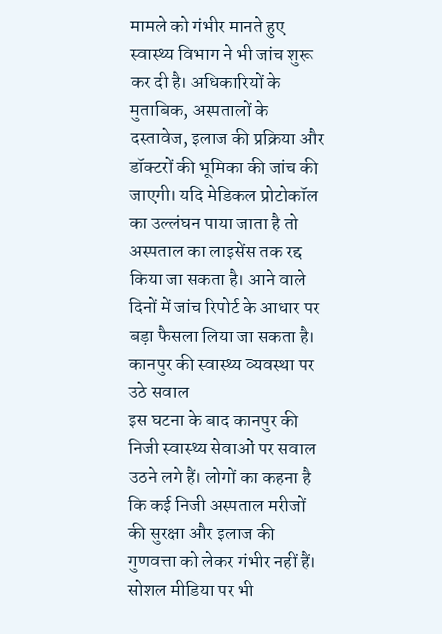मामले को गंभीर मानते हुए स्वास्थ्य विभाग ने भी जांच शुरू कर दी है। अधिकारियों के मुताबिक, अस्पतालों के दस्तावेज, इलाज की प्रक्रिया और डॉक्टरों की भूमिका की जांच की जाएगी। यदि मेडिकल प्रोटोकॉल का उल्लंघन पाया जाता है तो अस्पताल का लाइसेंस तक रद्द किया जा सकता है। आने वाले दिनों में जांच रिपोर्ट के आधार पर बड़ा फैसला लिया जा सकता है।
कानपुर की स्वास्थ्य व्यवस्था पर उठे सवाल
इस घटना के बाद कानपुर की निजी स्वास्थ्य सेवाओं पर सवाल उठने लगे हैं। लोगों का कहना है कि कई निजी अस्पताल मरीजों की सुरक्षा और इलाज की गुणवत्ता को लेकर गंभीर नहीं हैं। सोशल मीडिया पर भी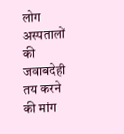लोग अस्पतालों की जवाबदेही तय करने की मांग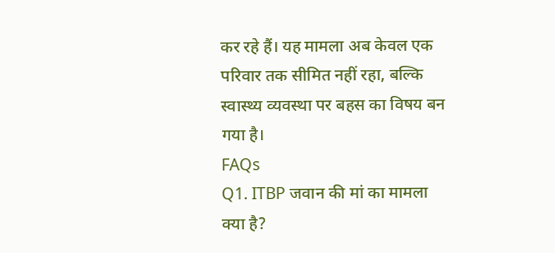कर रहे हैं। यह मामला अब केवल एक परिवार तक सीमित नहीं रहा, बल्कि स्वास्थ्य व्यवस्था पर बहस का विषय बन गया है।
FAQs
Q1. ITBP जवान की मां का मामला क्या है?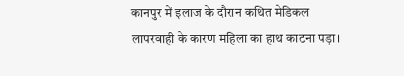कानपुर में इलाज के दौरान कथित मेडिकल लापरवाही के कारण महिला का हाथ काटना पड़ा।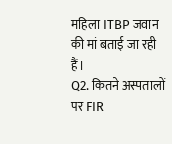महिला ITBP जवान की मां बताई जा रही हैं।
Q2. कितने अस्पतालों पर FIR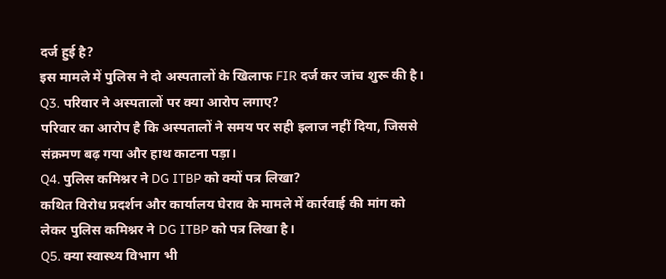दर्ज हुई है?
इस मामले में पुलिस ने दो अस्पतालों के खिलाफ FIR दर्ज कर जांच शुरू की है।
Q3. परिवार ने अस्पतालों पर क्या आरोप लगाए?
परिवार का आरोप है कि अस्पतालों ने समय पर सही इलाज नहीं दिया, जिससे संक्रमण बढ़ गया और हाथ काटना पड़ा।
Q4. पुलिस कमिश्नर ने DG ITBP को क्यों पत्र लिखा?
कथित विरोध प्रदर्शन और कार्यालय घेराव के मामले में कार्रवाई की मांग को लेकर पुलिस कमिश्नर ने DG ITBP को पत्र लिखा है।
Q5. क्या स्वास्थ्य विभाग भी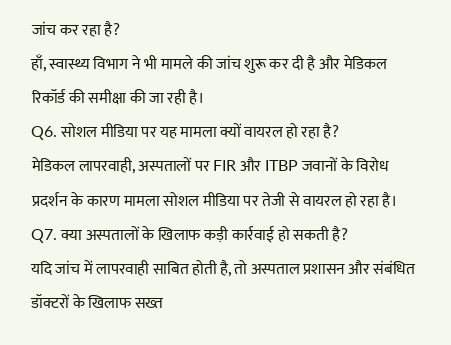जांच कर रहा है?
हाँ, स्वास्थ्य विभाग ने भी मामले की जांच शुरू कर दी है और मेडिकल रिकॉर्ड की समीक्षा की जा रही है।
Q6. सोशल मीडिया पर यह मामला क्यों वायरल हो रहा है?
मेडिकल लापरवाही, अस्पतालों पर FIR और ITBP जवानों के विरोध प्रदर्शन के कारण मामला सोशल मीडिया पर तेजी से वायरल हो रहा है।
Q7. क्या अस्पतालों के खिलाफ कड़ी कार्रवाई हो सकती है?
यदि जांच में लापरवाही साबित होती है, तो अस्पताल प्रशासन और संबंधित डॉक्टरों के खिलाफ सख्त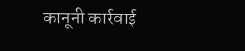कानूनी कार्रवाई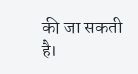की जा सकती है।